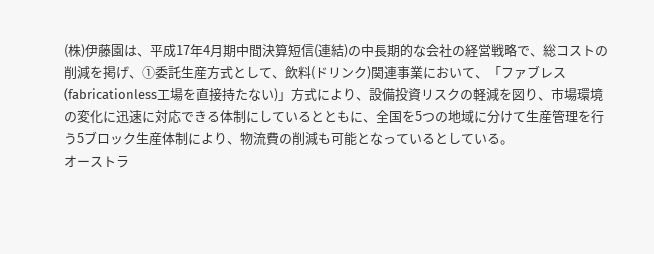(株)伊藤園は、平成17年4月期中間決算短信(連結)の中長期的な会社の経営戦略で、総コストの削減を掲げ、①委託生産方式として、飲料(ドリンク)関連事業において、「ファブレス (fabricationless工場を直接持たない)」方式により、設備投資リスクの軽減を図り、市場環境の変化に迅速に対応できる体制にしているとともに、全国を5つの地域に分けて生産管理を行う5ブロック生産体制により、物流費の削減も可能となっているとしている。
オーストラ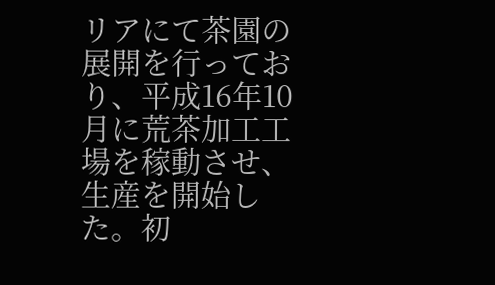リアにて茶園の展開を行っており、平成16年10月に荒茶加工工場を稼動させ、生産を開始した。初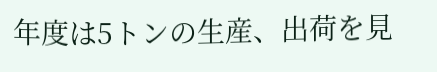年度は5トンの生産、出荷を見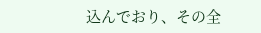込んでおり、その全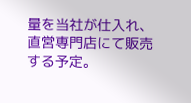量を当社が仕入れ、直営専門店にて販売する予定。